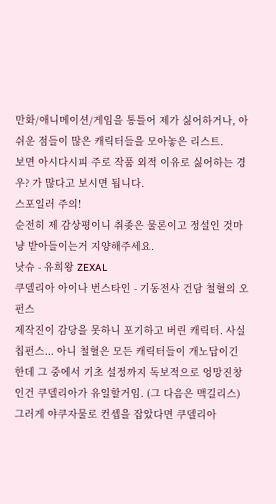만화/애니메이션/게임을 통틀어 제가 싫어하거나, 아쉬운 점들이 많은 캐릭터들을 모아놓은 리스트.
보면 아시다시피 주로 작품 외적 이유로 싫어하는 경우? 가 많다고 보시면 됩니다.
스포일러 주의!
순전히 제 감상평이니 취좆은 물론이고 정설인 것마냥 받아들이는거 지양해주세요.
낫슈 - 유희왕 ZEXAL
쿠델리아 아이나 번스타인 - 기동전사 건담 철혈의 오펀스
제작진이 감당을 못하니 포기하고 버린 캐릭터. 사실 칩펀스... 아니 철혈은 모든 캐릭터들이 개노답이긴 한데 그 중에서 기초 설정까지 독보적으로 엉망진창인건 쿠델리아가 유일할거임. (그 다음은 맥길리스) 그러게 야쿠자물로 컨셉을 잡았다면 쿠델리아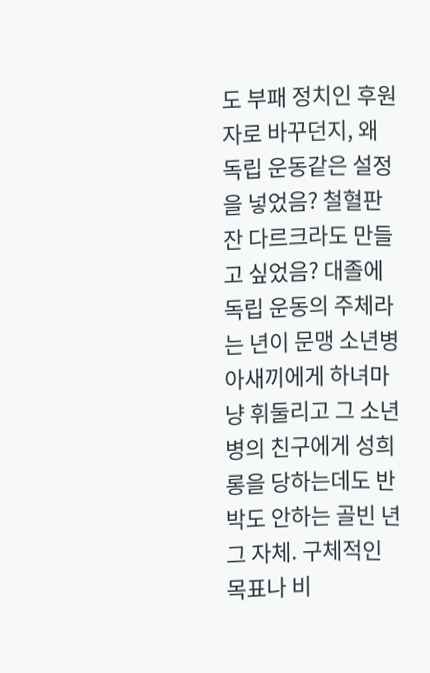도 부패 정치인 후원자로 바꾸던지, 왜 독립 운동같은 설정을 넣었음? 철혈판 잔 다르크라도 만들고 싶었음? 대졸에 독립 운동의 주체라는 년이 문맹 소년병 아새끼에게 하녀마냥 휘둘리고 그 소년병의 친구에게 성희롱을 당하는데도 반박도 안하는 골빈 년 그 자체. 구체적인 목표나 비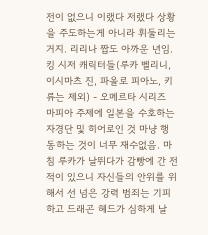전이 없으니 이랬다 저랬다 상황을 주도하는게 아니라 휘둘리는거지. 리리나 짭도 아까운 년임.
킹 시저 캐릭터들(루카 벨리니, 이시마츠 진, 파올로 피아노, 키류는 제외) - 오메르타 시리즈
마피아 주제에 일본을 수호하는 자경단 및 히어로인 것 마냥 행동하는 것이 너무 재수없음. 마침 루카가 날뛰다가 감빵에 간 전적이 있으니 자신들의 안위를 위해서 선 넘은 강력 범죄는 기피하고 드래곤 헤드가 심하게 날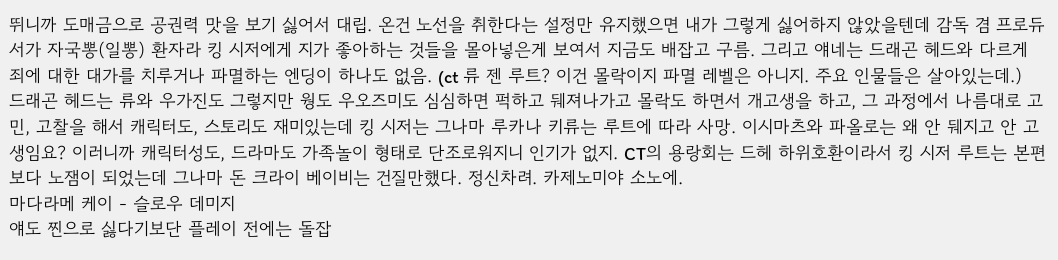뛰니까 도매금으로 공권력 맛을 보기 싫어서 대립. 온건 노선을 취한다는 설정만 유지했으면 내가 그렇게 싫어하지 않았을텐데 감독 겸 프로듀서가 자국뽕(일뽕) 환자라 킹 시저에게 지가 좋아하는 것들을 몰아넣은게 보여서 지금도 배잡고 구름. 그리고 얘네는 드래곤 헤드와 다르게 죄에 대한 대가를 치루거나 파멸하는 엔딩이 하나도 없음. (ct 류 젠 루트? 이건 몰락이지 파멸 레벨은 아니지. 주요 인물들은 살아있는데.)
드래곤 헤드는 류와 우가진도 그렇지만 웡도 우오즈미도 심심하면 퍽하고 뒈져나가고 몰락도 하면서 개고생을 하고, 그 과정에서 나름대로 고민, 고찰을 해서 캐릭터도, 스토리도 재미있는데 킹 시저는 그나마 루카나 키류는 루트에 따라 사망. 이시마츠와 파올로는 왜 안 뒈지고 안 고생임요? 이러니까 캐릭터성도, 드라마도 가족놀이 형태로 단조로워지니 인기가 없지. CT의 용랑회는 드헤 하위호환이라서 킹 시저 루트는 본편보다 노잼이 되었는데 그나마 돈 크라이 베이비는 건질만했다. 정신차려. 카제노미야 소노에.
마다라메 케이 - 슬로우 데미지
얘도 찐으로 싫다기보단 플레이 전에는 돌잡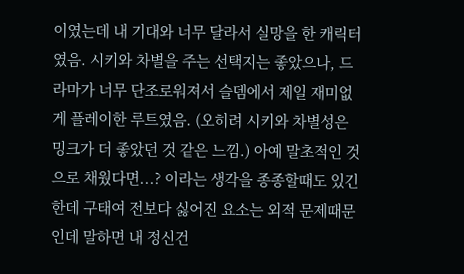이였는데 내 기대와 너무 달라서 실망을 한 캐릭터였음. 시키와 차별을 주는 선택지는 좋았으나, 드라마가 너무 단조로워져서 슬뎀에서 제일 재미없게 플레이한 루트였음. (오히려 시키와 차별성은 밍크가 더 좋았던 것 같은 느낌.) 아예 말초적인 것으로 채웠다면...? 이라는 생각을 종종할때도 있긴 한데 구태여 전보다 싫어진 요소는 외적 문제때문인데 말하면 내 정신건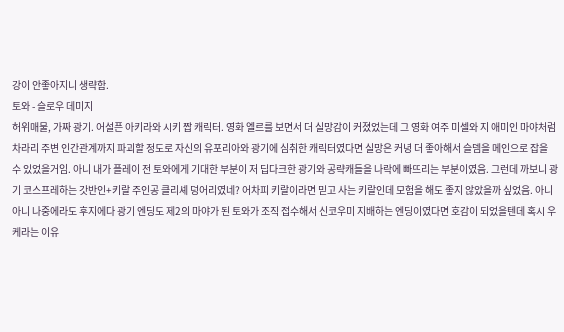강이 안좋아지니 생략함.
토와 - 슬로우 데미지
허위매물, 가짜 광기. 어설픈 아키라와 시키 짭 캐릭터. 영화 엘르를 보면서 더 실망감이 커졌었는데 그 영화 여주 미셀와 지 애미인 마야처럼 차라리 주변 인간관계까지 파괴할 정도로 자신의 유포리아와 광기에 심취한 캐릭터였다면 실망은 커녕 더 좋아해서 슬뎀을 메인으로 잡을 수 있었을거임. 아니 내가 플레이 전 토와에게 기대한 부분이 저 딥다크한 광기와 공략캐들을 나락에 빠뜨리는 부분이였음. 그런데 까보니 광기 코스프레하는 갓반인+키랄 주인공 클리셰 덩어리였네? 어차피 키랄이라면 믿고 사는 키랄인데 모험을 해도 좋지 않았을까 싶었음. 아니아니 나중에라도 후지에다 광기 엔딩도 제2의 마야가 된 토와가 조직 접수해서 신코우미 지배하는 엔딩이였다면 호감이 되었을텐데 혹시 우케라는 이유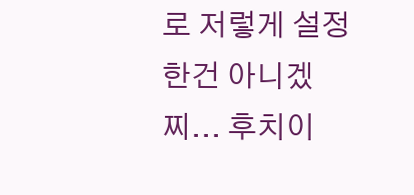로 저렇게 설정한건 아니겠찌... 후치이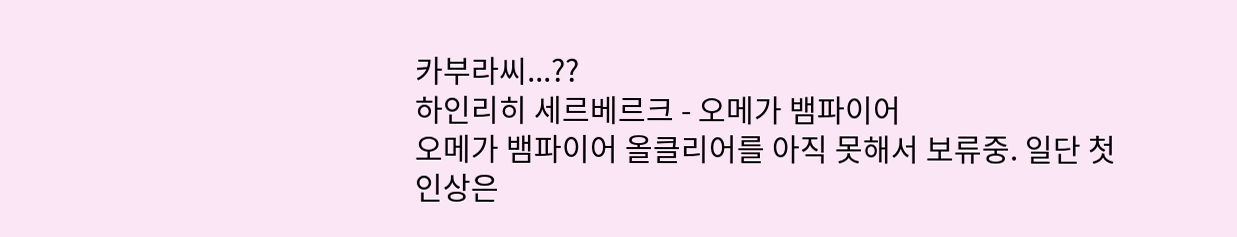카부라씨...??
하인리히 세르베르크 - 오메가 뱀파이어
오메가 뱀파이어 올클리어를 아직 못해서 보류중. 일단 첫 인상은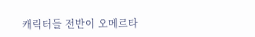캐릭터들 전반이 오메르타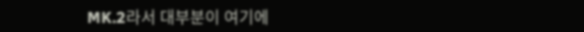MK.2라서 대부분이 여기에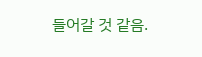들어갈 것 같음.